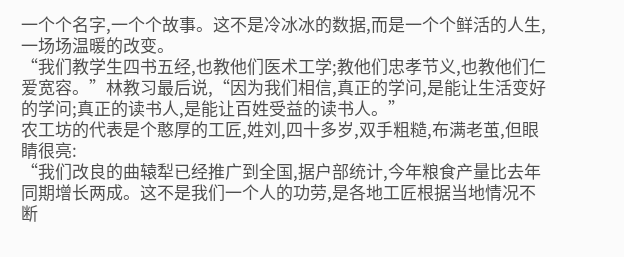一个个名字,一个个故事。这不是冷冰冰的数据,而是一个个鲜活的人生,一场场温暖的改变。
“我们教学生四书五经,也教他们医术工学;教他们忠孝节义,也教他们仁爱宽容。”林教习最后说,“因为我们相信,真正的学问,是能让生活变好的学问;真正的读书人,是能让百姓受益的读书人。”
农工坊的代表是个憨厚的工匠,姓刘,四十多岁,双手粗糙,布满老茧,但眼睛很亮:
“我们改良的曲辕犁已经推广到全国,据户部统计,今年粮食产量比去年同期增长两成。这不是我们一个人的功劳,是各地工匠根据当地情况不断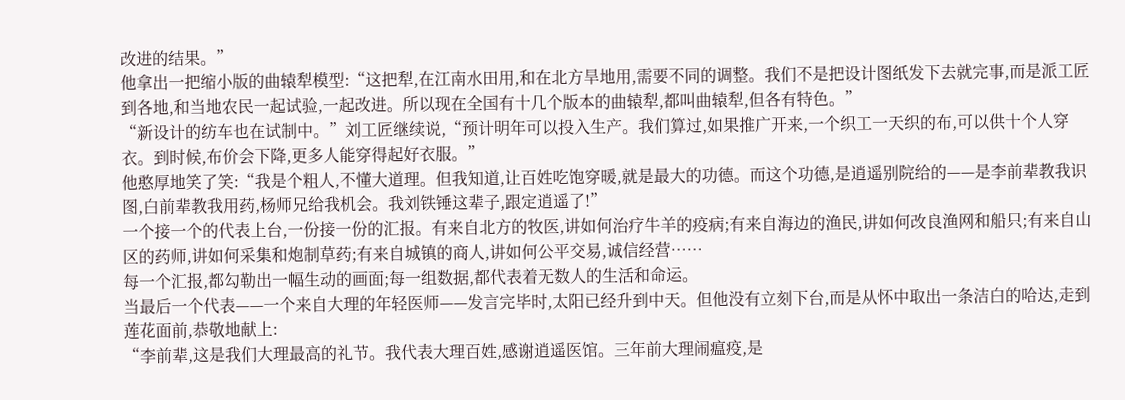改进的结果。”
他拿出一把缩小版的曲辕犁模型:“这把犁,在江南水田用,和在北方旱地用,需要不同的调整。我们不是把设计图纸发下去就完事,而是派工匠到各地,和当地农民一起试验,一起改进。所以现在全国有十几个版本的曲辕犁,都叫曲辕犁,但各有特色。”
“新设计的纺车也在试制中。”刘工匠继续说,“预计明年可以投入生产。我们算过,如果推广开来,一个织工一天织的布,可以供十个人穿衣。到时候,布价会下降,更多人能穿得起好衣服。”
他憨厚地笑了笑:“我是个粗人,不懂大道理。但我知道,让百姓吃饱穿暖,就是最大的功德。而这个功德,是逍遥别院给的——是李前辈教我识图,白前辈教我用药,杨师兄给我机会。我刘铁锤这辈子,跟定逍遥了!”
一个接一个的代表上台,一份接一份的汇报。有来自北方的牧医,讲如何治疗牛羊的疫病;有来自海边的渔民,讲如何改良渔网和船只;有来自山区的药师,讲如何采集和炮制草药;有来自城镇的商人,讲如何公平交易,诚信经营……
每一个汇报,都勾勒出一幅生动的画面;每一组数据,都代表着无数人的生活和命运。
当最后一个代表——一个来自大理的年轻医师——发言完毕时,太阳已经升到中天。但他没有立刻下台,而是从怀中取出一条洁白的哈达,走到莲花面前,恭敬地献上:
“李前辈,这是我们大理最高的礼节。我代表大理百姓,感谢逍遥医馆。三年前大理闹瘟疫,是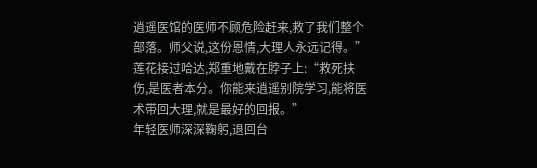逍遥医馆的医师不顾危险赶来,救了我们整个部落。师父说,这份恩情,大理人永远记得。”
莲花接过哈达,郑重地戴在脖子上:“救死扶伤,是医者本分。你能来逍遥别院学习,能将医术带回大理,就是最好的回报。”
年轻医师深深鞠躬,退回台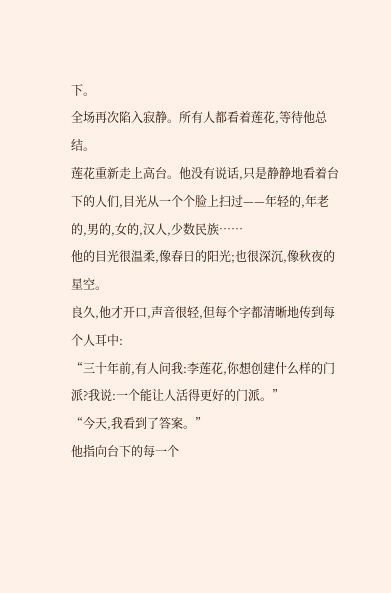下。
全场再次陷入寂静。所有人都看着莲花,等待他总结。
莲花重新走上高台。他没有说话,只是静静地看着台下的人们,目光从一个个脸上扫过——年轻的,年老的,男的,女的,汉人,少数民族……
他的目光很温柔,像春日的阳光;也很深沉,像秋夜的星空。
良久,他才开口,声音很轻,但每个字都清晰地传到每个人耳中:
“三十年前,有人问我:李莲花,你想创建什么样的门派?我说:一个能让人活得更好的门派。”
“今天,我看到了答案。”
他指向台下的每一个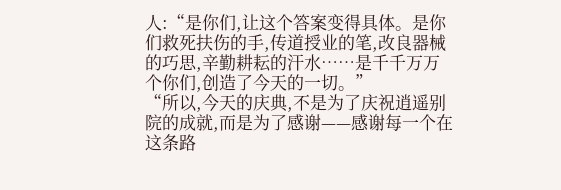人:“是你们,让这个答案变得具体。是你们救死扶伤的手,传道授业的笔,改良器械的巧思,辛勤耕耘的汗水……是千千万万个你们,创造了今天的一切。”
“所以,今天的庆典,不是为了庆祝逍遥别院的成就,而是为了感谢——感谢每一个在这条路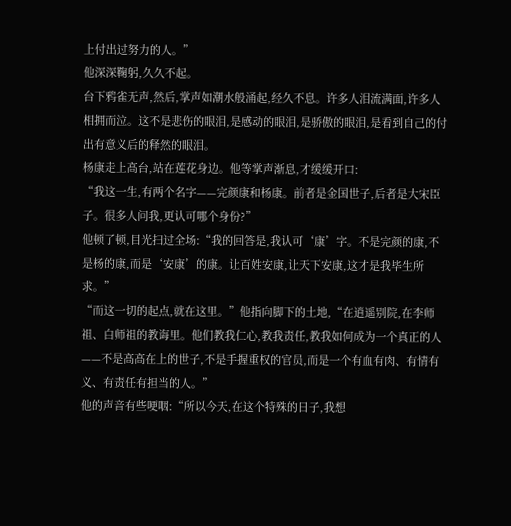上付出过努力的人。”
他深深鞠躬,久久不起。
台下鸦雀无声,然后,掌声如潮水般涌起,经久不息。许多人泪流满面,许多人相拥而泣。这不是悲伤的眼泪,是感动的眼泪,是骄傲的眼泪,是看到自己的付出有意义后的释然的眼泪。
杨康走上高台,站在莲花身边。他等掌声渐息,才缓缓开口:
“我这一生,有两个名字——完颜康和杨康。前者是金国世子,后者是大宋臣子。很多人问我,更认可哪个身份?”
他顿了顿,目光扫过全场:“我的回答是,我认可‘康’字。不是完颜的康,不是杨的康,而是‘安康’的康。让百姓安康,让天下安康,这才是我毕生所求。”
“而这一切的起点,就在这里。”他指向脚下的土地,“在逍遥别院,在李师祖、白师祖的教诲里。他们教我仁心,教我责任,教我如何成为一个真正的人——不是高高在上的世子,不是手握重权的官员,而是一个有血有肉、有情有义、有责任有担当的人。”
他的声音有些哽咽:“所以今天,在这个特殊的日子,我想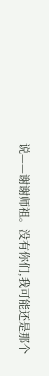说——谢谢师祖。没有你们,我可能还是那个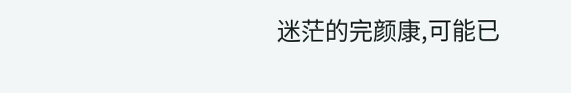迷茫的完颜康,可能已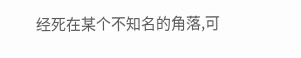经死在某个不知名的角落,可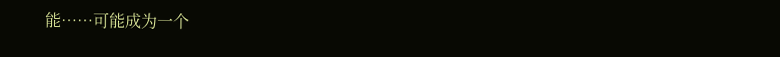能……可能成为一个